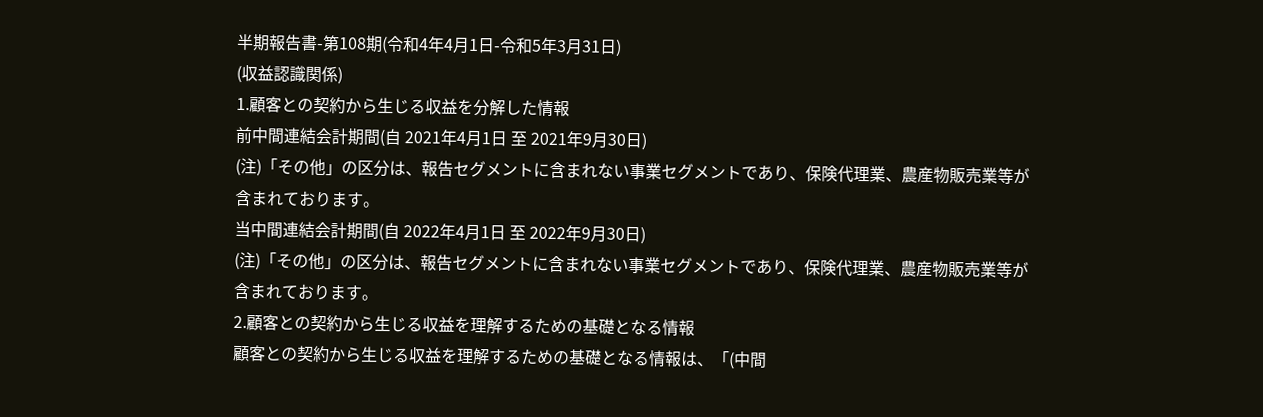半期報告書-第108期(令和4年4月1日-令和5年3月31日)
(収益認識関係)
1.顧客との契約から生じる収益を分解した情報
前中間連結会計期間(自 2021年4月1日 至 2021年9月30日)
(注)「その他」の区分は、報告セグメントに含まれない事業セグメントであり、保険代理業、農産物販売業等が
含まれております。
当中間連結会計期間(自 2022年4月1日 至 2022年9月30日)
(注)「その他」の区分は、報告セグメントに含まれない事業セグメントであり、保険代理業、農産物販売業等が
含まれております。
2.顧客との契約から生じる収益を理解するための基礎となる情報
顧客との契約から生じる収益を理解するための基礎となる情報は、「(中間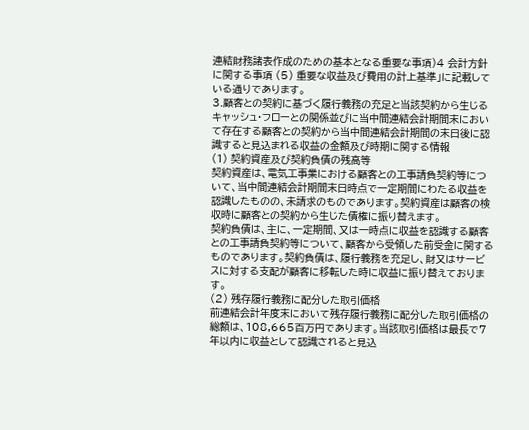連結財務諸表作成のための基本となる重要な事項)4 会計方針に関する事項 (5) 重要な収益及び費用の計上基準」に記載している通りであります。
3.顧客との契約に基づく履行義務の充足と当該契約から生じるキャッシュ・フローとの関係並びに当中間連結会計期間末において存在する顧客との契約から当中間連結会計期間の末日後に認識すると見込まれる収益の金額及び時期に関する情報
(1) 契約資産及び契約負債の残高等
契約資産は、電気工事業における顧客との工事請負契約等について、当中間連結会計期間末日時点で一定期間にわたる収益を認識したものの、未請求のものであります。契約資産は顧客の検収時に顧客との契約から生じた債権に振り替えます。
契約負債は、主に、一定期間、又は一時点に収益を認識する顧客との工事請負契約等について、顧客から受領した前受金に関するものであります。契約負債は、履行義務を充足し、財又はサービスに対する支配が顧客に移転した時に収益に振り替えております。
(2) 残存履行義務に配分した取引価格
前連結会計年度末において残存履行義務に配分した取引価格の総額は、108,665百万円であります。当該取引価格は最長で7年以内に収益として認識されると見込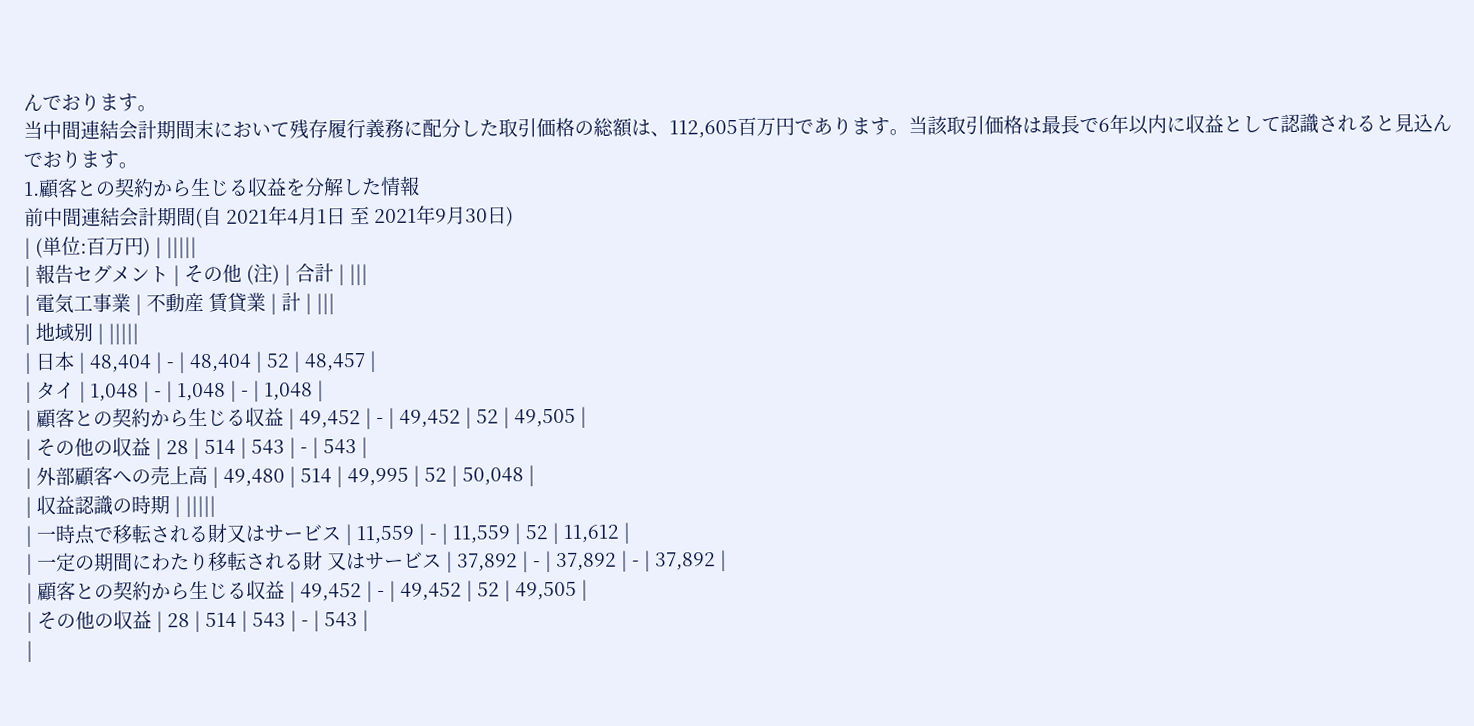んでおります。
当中間連結会計期間末において残存履行義務に配分した取引価格の総額は、112,605百万円であります。当該取引価格は最長で6年以内に収益として認識されると見込んでおります。
1.顧客との契約から生じる収益を分解した情報
前中間連結会計期間(自 2021年4月1日 至 2021年9月30日)
| (単位:百万円) | |||||
| 報告セグメント | その他 (注) | 合計 | |||
| 電気工事業 | 不動産 賃貸業 | 計 | |||
| 地域別 | |||||
| 日本 | 48,404 | - | 48,404 | 52 | 48,457 |
| タイ | 1,048 | - | 1,048 | - | 1,048 |
| 顧客との契約から生じる収益 | 49,452 | - | 49,452 | 52 | 49,505 |
| その他の収益 | 28 | 514 | 543 | - | 543 |
| 外部顧客への売上高 | 49,480 | 514 | 49,995 | 52 | 50,048 |
| 収益認識の時期 | |||||
| 一時点で移転される財又はサービス | 11,559 | - | 11,559 | 52 | 11,612 |
| 一定の期間にわたり移転される財 又はサービス | 37,892 | - | 37,892 | - | 37,892 |
| 顧客との契約から生じる収益 | 49,452 | - | 49,452 | 52 | 49,505 |
| その他の収益 | 28 | 514 | 543 | - | 543 |
|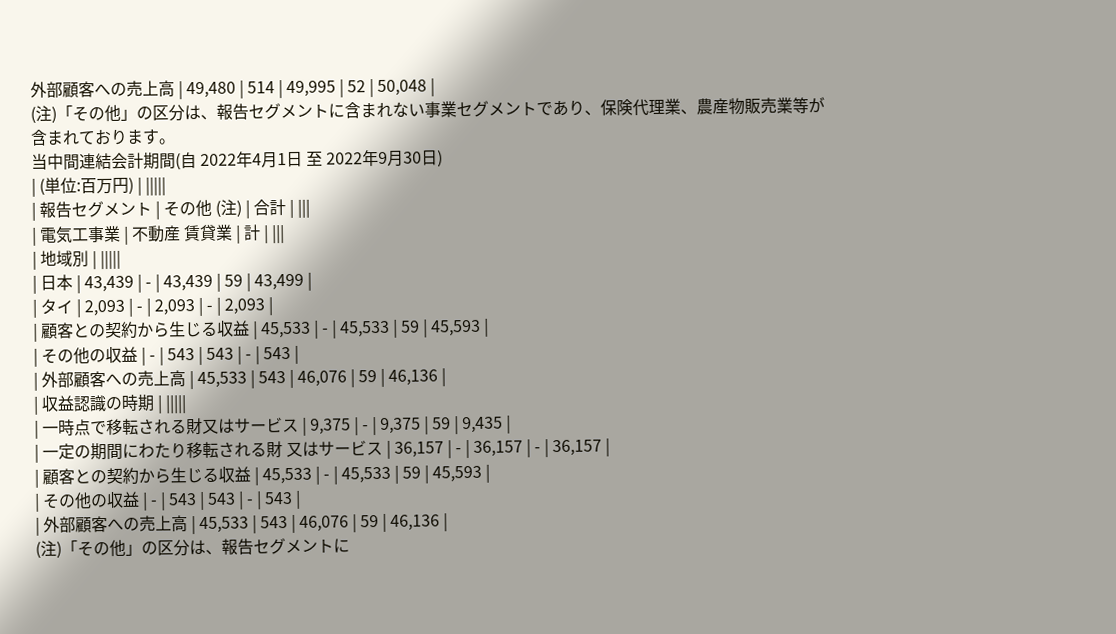外部顧客への売上高 | 49,480 | 514 | 49,995 | 52 | 50,048 |
(注)「その他」の区分は、報告セグメントに含まれない事業セグメントであり、保険代理業、農産物販売業等が
含まれております。
当中間連結会計期間(自 2022年4月1日 至 2022年9月30日)
| (単位:百万円) | |||||
| 報告セグメント | その他 (注) | 合計 | |||
| 電気工事業 | 不動産 賃貸業 | 計 | |||
| 地域別 | |||||
| 日本 | 43,439 | - | 43,439 | 59 | 43,499 |
| タイ | 2,093 | - | 2,093 | - | 2,093 |
| 顧客との契約から生じる収益 | 45,533 | - | 45,533 | 59 | 45,593 |
| その他の収益 | - | 543 | 543 | - | 543 |
| 外部顧客への売上高 | 45,533 | 543 | 46,076 | 59 | 46,136 |
| 収益認識の時期 | |||||
| 一時点で移転される財又はサービス | 9,375 | - | 9,375 | 59 | 9,435 |
| 一定の期間にわたり移転される財 又はサービス | 36,157 | - | 36,157 | - | 36,157 |
| 顧客との契約から生じる収益 | 45,533 | - | 45,533 | 59 | 45,593 |
| その他の収益 | - | 543 | 543 | - | 543 |
| 外部顧客への売上高 | 45,533 | 543 | 46,076 | 59 | 46,136 |
(注)「その他」の区分は、報告セグメントに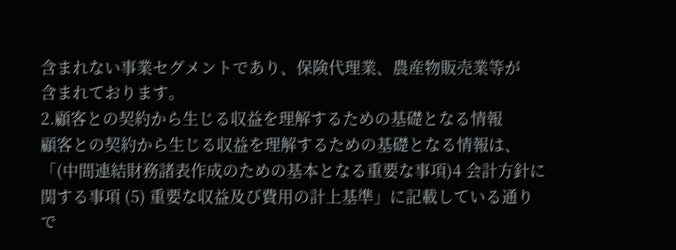含まれない事業セグメントであり、保険代理業、農産物販売業等が
含まれております。
2.顧客との契約から生じる収益を理解するための基礎となる情報
顧客との契約から生じる収益を理解するための基礎となる情報は、「(中間連結財務諸表作成のための基本となる重要な事項)4 会計方針に関する事項 (5) 重要な収益及び費用の計上基準」に記載している通りで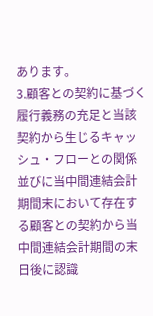あります。
3.顧客との契約に基づく履行義務の充足と当該契約から生じるキャッシュ・フローとの関係並びに当中間連結会計期間末において存在する顧客との契約から当中間連結会計期間の末日後に認識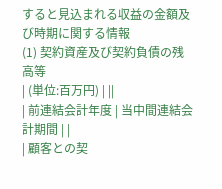すると見込まれる収益の金額及び時期に関する情報
(1) 契約資産及び契約負債の残高等
| (単位:百万円) | ||
| 前連結会計年度 | 当中間連結会計期間 | |
| 顧客との契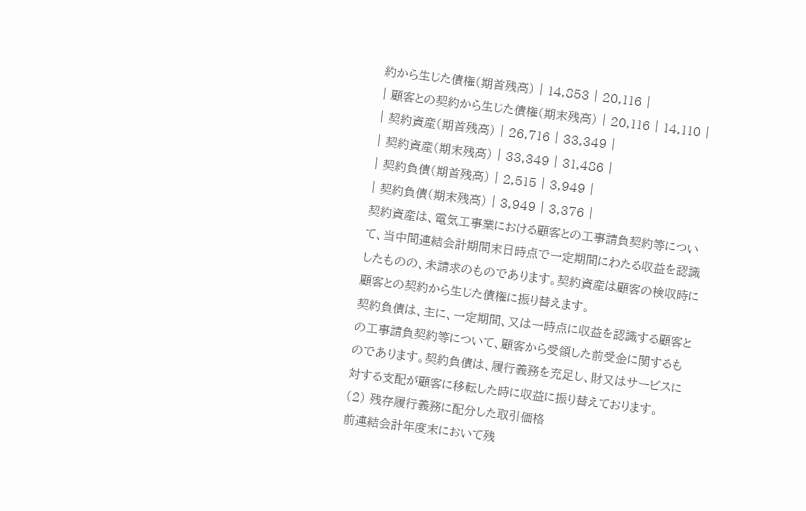約から生じた債権(期首残高) | 14,853 | 20,116 |
| 顧客との契約から生じた債権(期末残高) | 20,116 | 14,110 |
| 契約資産(期首残高) | 26,716 | 33,349 |
| 契約資産(期末残高) | 33,349 | 31,486 |
| 契約負債(期首残高) | 2,515 | 3,949 |
| 契約負債(期末残高) | 3,949 | 3,376 |
契約資産は、電気工事業における顧客との工事請負契約等について、当中間連結会計期間末日時点で一定期間にわたる収益を認識したものの、未請求のものであります。契約資産は顧客の検収時に顧客との契約から生じた債権に振り替えます。
契約負債は、主に、一定期間、又は一時点に収益を認識する顧客との工事請負契約等について、顧客から受領した前受金に関するものであります。契約負債は、履行義務を充足し、財又はサービスに対する支配が顧客に移転した時に収益に振り替えております。
(2) 残存履行義務に配分した取引価格
前連結会計年度末において残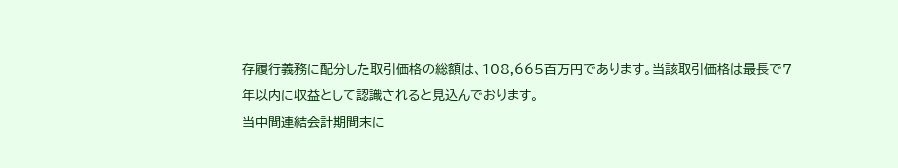存履行義務に配分した取引価格の総額は、108,665百万円であります。当該取引価格は最長で7年以内に収益として認識されると見込んでおります。
当中間連結会計期間末に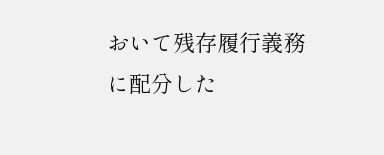おいて残存履行義務に配分した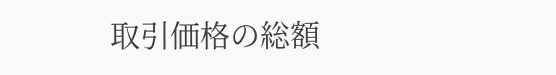取引価格の総額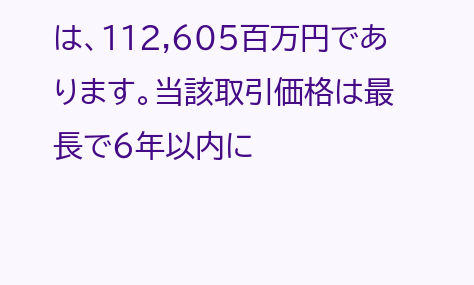は、112,605百万円であります。当該取引価格は最長で6年以内に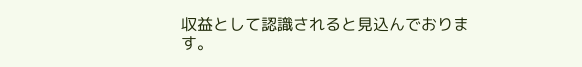収益として認識されると見込んでおります。